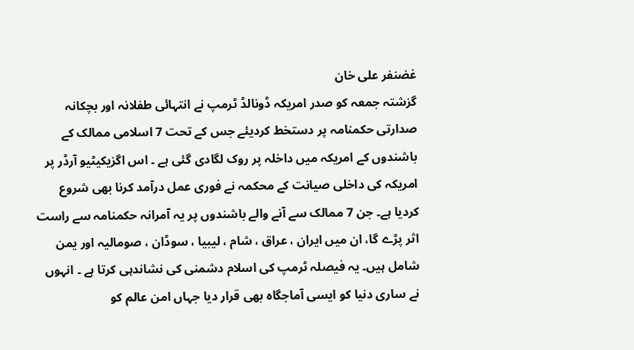غضنفر علی خان
گزشتہ جمعہ کو صدر امریکہ ڈونالڈ ٹرمپ نے انتہائی طفلانہ اور بچکانہ صدارتی حکمنامہ پر دستخط کردیئے جس کے تحت 7 اسلامی ممالک کے باشندوں کے امریکہ میں داخلہ پر روک لگادی گئی ہے ۔ اس اگزیکیٹیو آرڈر پر امریکہ کی داخلی صیانت کے محکمہ نے فوری عمل درآمد کرنا بھی شروع کردیا ہے۔ جن 7 ممالک سے آنے والے باشندوں پر یہ آمرانہ حکمنامہ سے راست اثر پڑے گا، ان میں ایران ، عراق ، شام ، لیبیا ، سوڈان ، صومالیہ اور یمن شامل ہیں۔ یہ فیصلہ ٹرمپ کی اسلام دشمنی کی نشاندہی کرتا ہے ۔ انہوں نے ساری دنیا کو ایسی آماجگاہ بھی قرار دیا جہاں امن عالم کو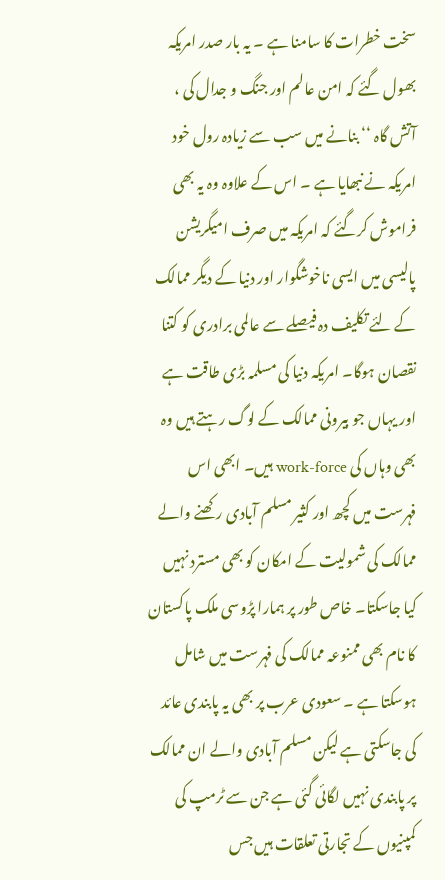سخت خطرات کا سامنا ہے ۔ یہ بار صدر امریکہ بھول گئے کہ امن عالم اور جنگ و جدال کی ، آتش گاہ ‘‘ بنانے میں سب سے زیادہ رول خود امریکہ نے نبھایا ہے ۔ اس کے علاوہ وہ یہ بھی فراموش کرگئے کہ امریکہ میں صرف امیگریشن پالیسی میں ایسی ناخوشگوار اور دنیا کے دیگر ممالک کے لئے تکلیف دہ فیصلے سے عالمی برادری کو کتنا نقصان ہوگا۔ امریکہ دنیا کی مسلمہ بڑی طاقت ہے اور یہاں جو بیرونی ممالک کے لوگ رہتے ہیں وہ بھی وہاں کی work-force ہیں۔ ابھی اس فہرست میں کچھ اور کثیر مسلم آبادی رکھنے والے ممالک کی شمولیت کے امکان کو بھی مسترد نہیں کیا جاسکتا۔ خاص طور پر ہمارا پڑوسی ملک پاکستان کا نام بھی ممنوعہ ممالک کی فہرست میں شامل ہوسکتا ہے ۔ سعودی عرب پر بھی یہ پابندی عائد کی جاسکتی ہے لیکن مسلم آبادی والے ان ممالک پر پابندی نہیں لگائی گئی ہے جن سے ٹرمپ کی کمپنیوں کے تجارتی تعلقات ہیں جس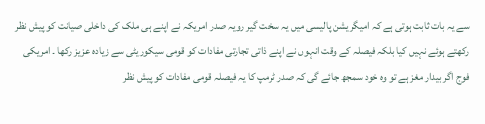سے یہ بات ثابت ہوتی ہے کہ امیگریشن پالیسی میں یہ سخت گیر رویہ صدر امریکہ نے اپنے ہی ملک کی داخلی صیانت کو پیش نظر رکھتے ہوئے نہیں کیا بلکہ فیصلہ کے وقت انہوں نے اپنے ذاتی تجارتی مفادات کو قومی سیکوریٹی سے زیادہ عزیز رکھا ۔ امریکی فوج اگر بیدار مغز ہے تو وہ خود سمجھ جائے گی کہ صدر ٹرمپ کا یہ فیصلہ قومی مفادات کو پیش نظر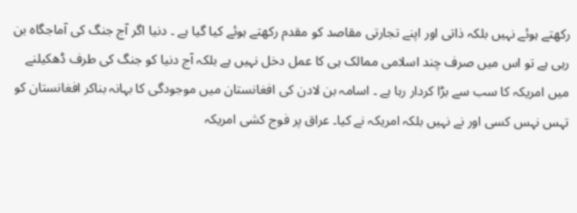رکھتے ہوئے نہیں بلکہ ذاتی اور اپنے تجارتی مقاصد کو مقدم رکھتے ہوئے کیا گیا ہے ۔ دنیا اگر آج جنگ کی آماجگاہ بن رہی ہے تو اس میں صرف چند اسلامی ممالک ہی کا عمل دخل نہیں ہے بلکہ آج دنیا کو جنگ کی طرف ڈھکیلنے میں امریکہ کا سب سے بڑا کردار رہا ہے ۔ اسامہ بن لادن کی افغانستان میں موجودگی کا بہانہ بناکر افغانستان کو تہس نہس کسی اور نے نہیں بلکہ امریکہ نے کیا۔ عراق پر فوج کشی امریکہ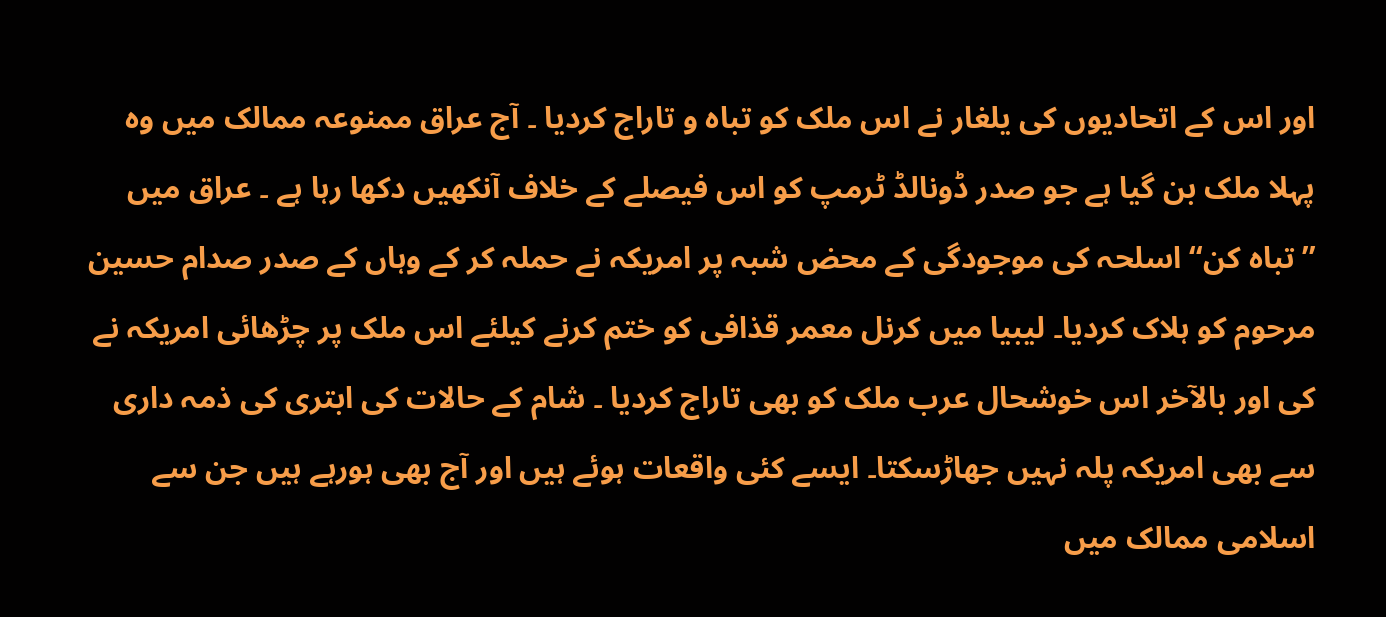اور اس کے اتحادیوں کی یلغار نے اس ملک کو تباہ و تاراج کردیا ۔ آج عراق ممنوعہ ممالک میں وہ پہلا ملک بن گیا ہے جو صدر ڈونالڈ ٹرمپ کو اس فیصلے کے خلاف آنکھیں دکھا رہا ہے ۔ عراق میں ’’تباہ کن‘‘ اسلحہ کی موجودگی کے محض شبہ پر امریکہ نے حملہ کر کے وہاں کے صدر صدام حسین مرحوم کو ہلاک کردیا۔ لیبیا میں کرنل معمر قذافی کو ختم کرنے کیلئے اس ملک پر چڑھائی امریکہ نے کی اور بالآخر اس خوشحال عرب ملک کو بھی تاراج کردیا ۔ شام کے حالات کی ابتری کی ذمہ داری سے بھی امریکہ پلہ نہیں جھاڑسکتا۔ ایسے کئی واقعات ہوئے ہیں اور آج بھی ہورہے ہیں جن سے اسلامی ممالک میں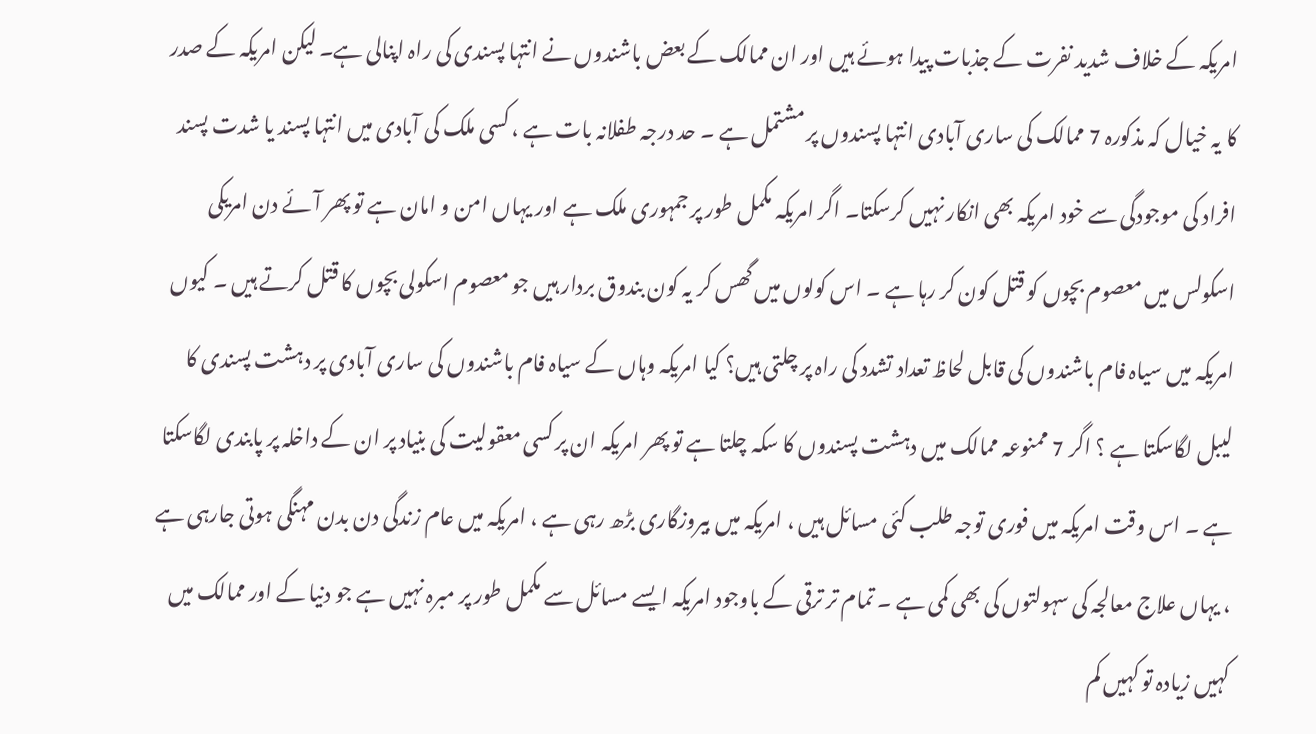امریکہ کے خلاف شدید نفرت کے جذبات پیدا ہوئے ہیں اور ان ممالک کے بعض باشندوں نے انتہا پسندی کی راہ اپنالی ہے۔ لیکن امریکہ کے صدر کا یہ خیال کہ مذکورہ 7 ممالک کی ساری آبادی انتہا پسندوں پر مشتمل ہے ۔ حد درجہ طفلانہ بات ہے ، کسی ملک کی آبادی میں انتہا پسند یا شدت پسند افراد کی موجودگی سے خود امریکہ بھی انکار نہیں کرسکتا۔ اگر امریکہ مکمل طور پر جمہوری ملک ہے اور یہاں امن و امان ہے تو پھر آئے دن امریکی اسکولس میں معصوم بچوں کو قتل کون کر رہا ہے ۔ اس کولوں میں گھس کر یہ کون بندوق بردار ہیں جو معصوم اسکولی بچوں کا قتل کرتے ہیں ۔ کیوں امریکہ میں سیاہ فام باشندوں کی قابل لحاظ تعداد تشدد کی راہ پر چلتی ہیں؟ کیا امریکہ وہاں کے سیاہ فام باشندوں کی ساری آبادی پر دہشت پسندی کا لیبل لگاسکتا ہے ؟ اگر 7 ممنوعہ ممالک میں دہشت پسندوں کا سکہ چلتا ہے تو پھر امریکہ ان پر کسی معقولیت کی بنیاد پر ان کے داخلہ پر پابندی لگاسکتا ہے ۔ اس وقت امریکہ میں فوری توجہ طلب کئی مسائل ہیں ، امریکہ میں بیروزگاری بڑھ رہی ہے ، امریکہ میں عام زندگی دن بدن مہنگی ہوتی جارہی ہے ، یہاں علاج معالجہ کی سہولتوں کی بھی کمی ہے ۔ تمام تر ترقی کے باوجود امریکہ ایسے مسائل سے مکمل طور پر مبرہ نہیں ہے جو دنیا کے اور ممالک میں کہیں زیادہ تو کہیں کم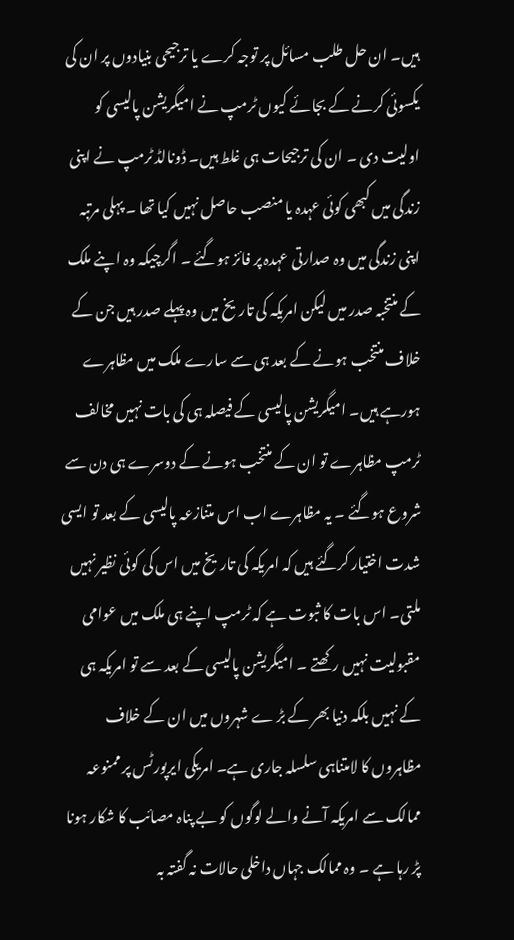ہیں۔ ان حل طلب مسائل پر توجہ کرے یا ترجیحی بنیادوں پر ان کی یکسوئی کرنے کے بجائے کیوں ٹرمپ نے امیگریشن پالیسی کو اولیت دی ۔ ان کی ترجیحات ہی غلط ہیں۔ ڈونالڈ ٹرمپ نے اپنی زندگی میں کبھی کوئی عہدہ یا منصب حاصل نہیں کیا تھا ۔ پہلی مرتبہ اپنی زندگی میں وہ صدارتی عہدہ پر فائز ہوگئے ۔ اگرچیکہ وہ اپنے ملک کے منتخبہ صدر میں لیکن امریکہ کی تاریخ میں وہ پہلے صدر ہیں جن کے خلاف منتخب ہونے کے بعد ہی سے سارے ملک میں مظاہرے ہورہے ہیں۔ امیگریشن پالیسی کے فیصلہ ہی کی بات نہیں مخالف ٹرمپ مظاہرے تو ان کے منتخب ہونے کے دوسرے ہی دن سے شروع ہوگئے ۔ یہ مظاہرے اب اس متنازعہ پالیسی کے بعد تو ایسی شدت اختیار کرگئے ہیں کہ امریکہ کی تاریخ میں اس کی کوئی نظیر نہیں ملتی۔ اس بات کا ثبوت ہے کہ ٹرمپ اپنے ہی ملک میں عوامی مقبولیت نہیں رکھتے ۔ امیگریشن پالیسی کے بعد سے تو امریکہ ہی کے نہیں بلکہ دنیا بھر کے بڑ ے شہروں میں ان کے خلاف مظاہروں کا لامتناہی سلسلہ جاری ہے۔ امریکی ایرپورٹس پر ممنوعہ ممالک سے امریکہ آنے والے لوگوں کو بے پناہ مصائب کا شکار ہونا پڑ رہا ہے ۔ وہ ممالک جہاں داخلی حالات نہ گفتہ بہ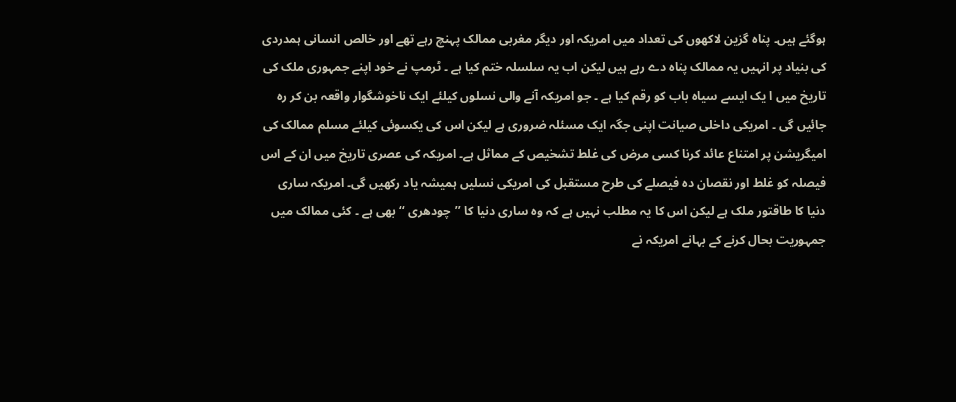ہوگئے ہیں۔ پناہ گزین لاکھوں کی تعداد میں امریکہ اور دیگر مغربی ممالک پہنچ رہے تھے اور خالص انسانی ہمدردی کی بنیاد پر انہیں یہ ممالک پناہ دے رہے ہیں لیکن اب یہ سلسلہ ختم کیا ہے ۔ ٹرمپ نے خود اپنے جمہوری ملک کی تاریخ میں ا یک ایسے سیاہ باب کو رقم کیا ہے ۔ جو امریکہ آنے والی نسلوں کیلئے ایک ناخوشگوار واقعہ بن کر رہ جائیں گی ۔ امریکی داخلی صیانت اپنی جگہ ایک مسئلہ ضروری ہے لیکن اس کی یکسوئی کیلئے مسلم ممالک کی امیگریشن پر امتناع عائد کرنا کسی مرض کی غلط تشخیص کے مماثل ہے۔ امریکہ کی عصری تاریخ میں ان کے اس فیصلہ کو غلط اور نقصان دہ فیصلے کی طرح مستقبل کی امریکی نسلیں ہمیشہ یاد رکھیں گی۔ امریکہ ساری دنیا کا طاقتور ملک ہے لیکن اس کا یہ مطلب نہیں ہے کہ وہ ساری دنیا کا ’’چودھری ‘‘ بھی ہے ۔ کئی ممالک میں جمہوریت بحال کرنے کے بہانے امریکہ نے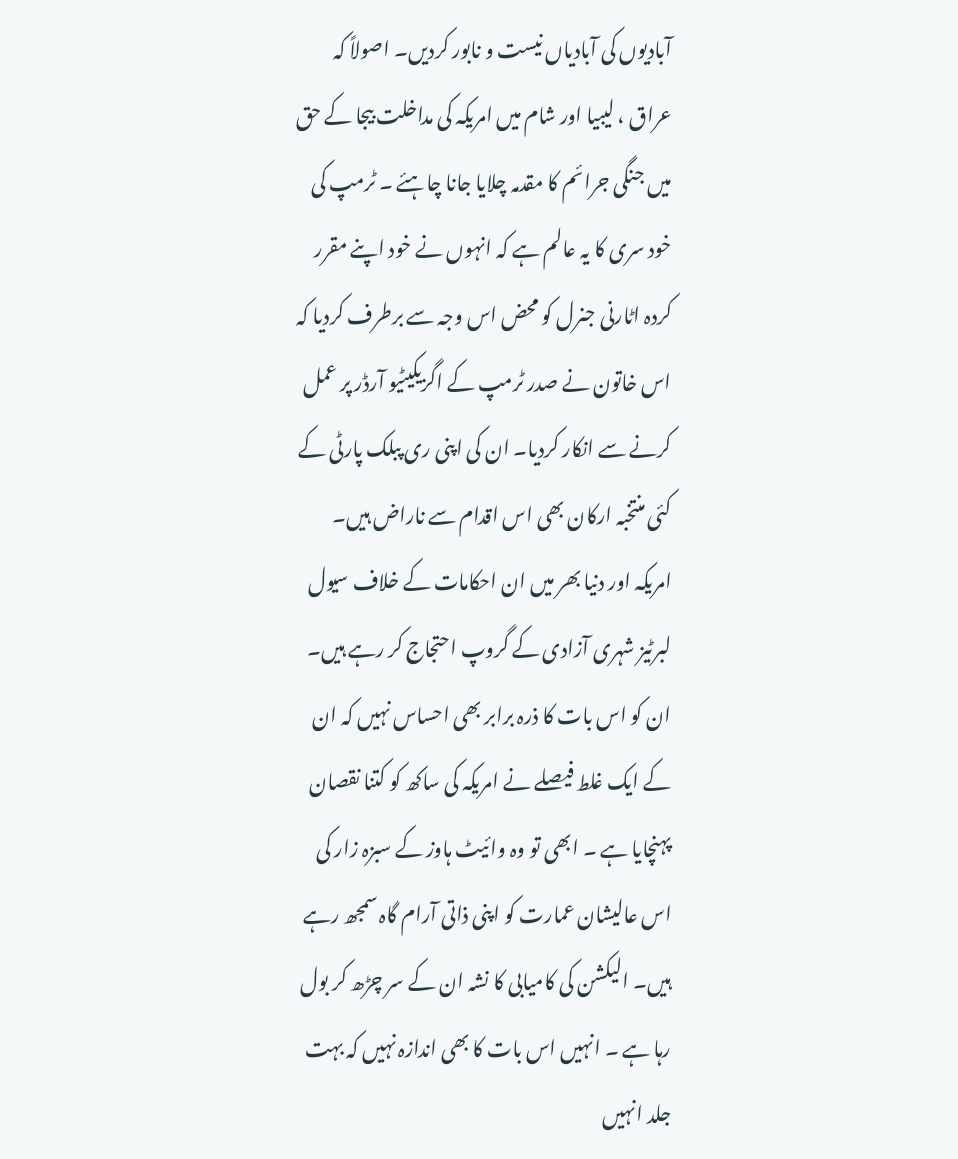آبادیوں کی آبادیاں نیست و نابور کردیں۔ اصولاً کہ عراق ، لیبیا اور شام میں امریکہ کی مداخلت بیجا کے حق میں جنگی جرائم کا مقدمہ چلایا جانا چاہئے ۔ ٹرمپ کی خود سری کا یہ عالم ہے کہ انہوں نے خود اپنے مقرر کردہ اٹارنی جنرل کو محض اس وجہ سے برطرف کردیا کہ اس خاتون نے صدر ٹرمپ کے اگزیکیٹیو آرڈر پر عمل کرنے سے انکار کردیا۔ ان کی اپنی ری پبلک پارٹی کے کئی منتخبہ ارکان بھی اس اقدام سے ناراض ہیں۔ امریکہ اور دنیا بھر میں ان احکامات کے خلاف سیول لبرٹیز شہری آزادی کے گروپ احتجاج کر رہے ہیں۔ ان کو اس بات کا ذرہ برابر بھی احساس نہیں کہ ان کے ایک غلط فیصلے نے امریکہ کی ساکھ کو کتنا نقصان پہنچایا ہے ۔ ابھی تو وہ وائیٹ ہاوز کے سبزہ زار کی اس عالیشان عمارت کو اپنی ذاتی آرام گاہ سمجھ رہے ہیں۔ الیکشن کی کامیابی کا نشہ ان کے سر چڑھ کر بول رہا ہے ۔ انہیں اس بات کا بھی اندازہ نہیں کہ بہت جلد انہیں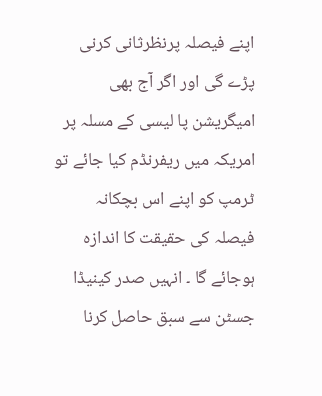اپنے فیصلہ پرنظرثانی کرنی پڑے گی اور اگر آج بھی امیگریشن پا لیسی کے مسلہ پر امریکہ میں ریفرنڈم کیا جائے تو ٹرمپ کو اپنے اس بچکانہ فیصلہ کی حقیقت کا اندازہ ہوجائے گا ۔ انہیں صدر کینیڈا جسٹن سے سبق حاصل کرنا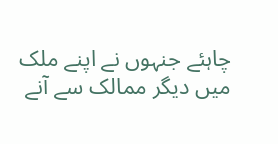چاہئے جنہوں نے اپنے ملک میں دیگر ممالک سے آنے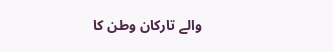والے تارکان وطن کا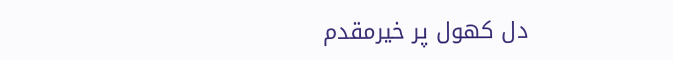دل کھول پر خیرمقدم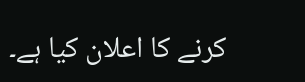کرنے کا اعلان کیا ہے۔